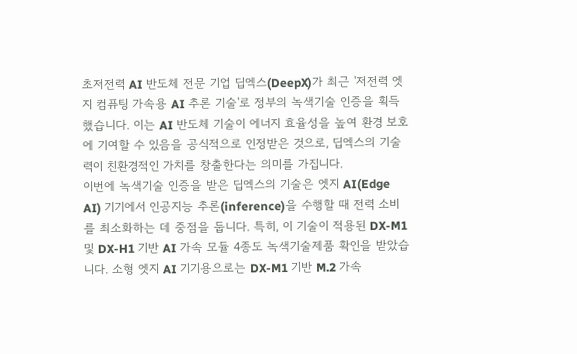초저전력 AI 반도체 전문 기업 딥엑스(DeepX)가 최근 '저전력 엣지 컴퓨팅 가속용 AI 추론 기술'로 정부의 녹색기술 인증을 획득했습니다. 이는 AI 반도체 기술이 에너지 효율성을 높여 환경 보호에 기여할 수 있음을 공식적으로 인정받은 것으로, 딥엑스의 기술력이 친환경적인 가치를 창출한다는 의미를 가집니다.
이번에 녹색기술 인증을 받은 딥엑스의 기술은 엣지 AI(Edge AI) 기기에서 인공지능 추론(inference)을 수행할 때 전력 소비를 최소화하는 데 중점을 둡니다. 특히, 이 기술이 적용된 DX-M1 및 DX-H1 기반 AI 가속 모듈 4종도 녹색기술제품 확인을 받았습니다. 소형 엣지 AI 기기용으로는 DX-M1 기반 M.2 가속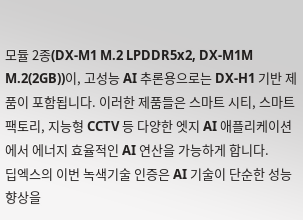모듈 2종(DX-M1 M.2 LPDDR5x2, DX-M1M M.2(2GB))이, 고성능 AI 추론용으로는 DX-H1 기반 제품이 포함됩니다. 이러한 제품들은 스마트 시티, 스마트 팩토리, 지능형 CCTV 등 다양한 엣지 AI 애플리케이션에서 에너지 효율적인 AI 연산을 가능하게 합니다.
딥엑스의 이번 녹색기술 인증은 AI 기술이 단순한 성능 향상을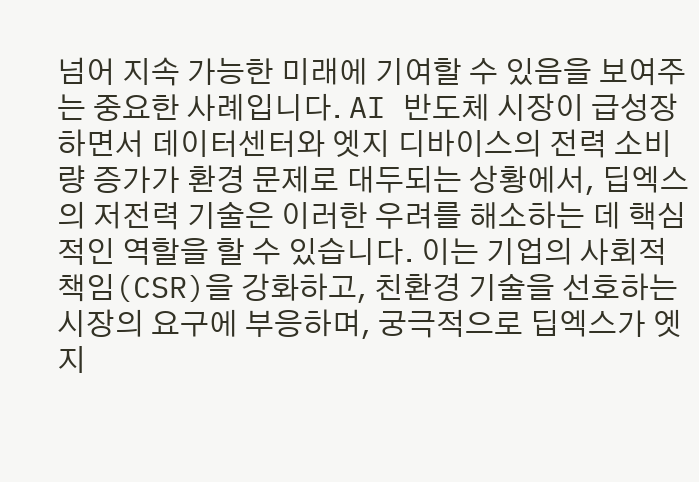넘어 지속 가능한 미래에 기여할 수 있음을 보여주는 중요한 사례입니다. AI 반도체 시장이 급성장하면서 데이터센터와 엣지 디바이스의 전력 소비량 증가가 환경 문제로 대두되는 상황에서, 딥엑스의 저전력 기술은 이러한 우려를 해소하는 데 핵심적인 역할을 할 수 있습니다. 이는 기업의 사회적 책임(CSR)을 강화하고, 친환경 기술을 선호하는 시장의 요구에 부응하며, 궁극적으로 딥엑스가 엣지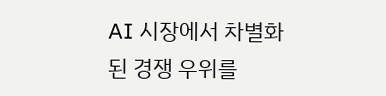AI 시장에서 차별화된 경쟁 우위를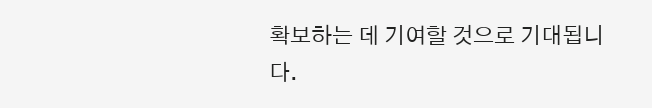확보하는 데 기여할 것으로 기대됩니다.